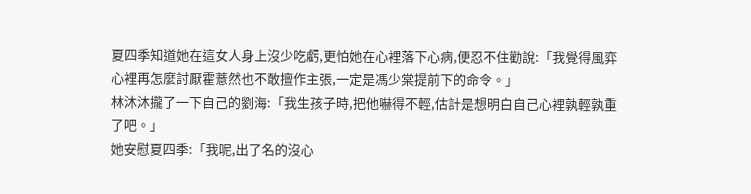夏四季知道她在這女人身上沒少吃虧,更怕她在心裡落下心病,便忍不住勸說:「我覺得風弈心裡再怎麼討厭霍薏然也不敢擅作主張,一定是馮少棠提前下的命令。」
林沐沐攏了一下自己的劉海:「我生孩子時,把他嚇得不輕,估計是想明白自己心裡孰輕孰重了吧。」
她安慰夏四季:「我呢,出了名的沒心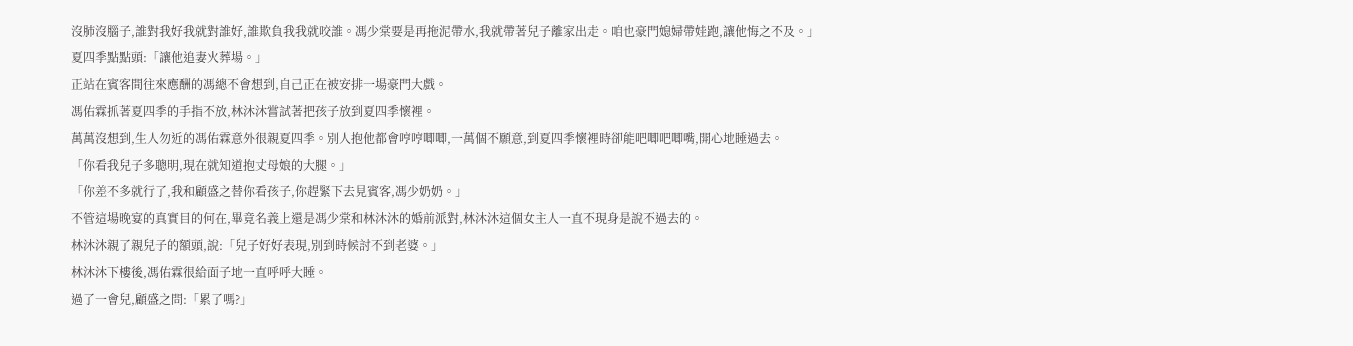沒肺沒腦子,誰對我好我就對誰好,誰欺負我我就咬誰。馮少棠要是再拖泥帶水,我就帶著兒子離家出走。咱也豪門媳婦帶娃跑,讓他悔之不及。」
夏四季點點頭:「讓他追妻火葬場。」
正站在賓客間往來應酬的馮總不會想到,自己正在被安排一場豪門大戲。
馮佑霖抓著夏四季的手指不放,林沐沐嘗試著把孩子放到夏四季懷裡。
萬萬沒想到,生人勿近的馮佑霖意外很親夏四季。別人抱他都會哼哼唧唧,一萬個不願意,到夏四季懷裡時卻能吧唧吧唧嘴,開心地睡過去。
「你看我兒子多聰明,現在就知道抱丈母娘的大腿。」
「你差不多就行了,我和顧盛之替你看孩子,你趕緊下去見賓客,馮少奶奶。」
不管這場晚宴的真實目的何在,畢竟名義上還是馮少棠和林沐沐的婚前派對,林沐沐這個女主人一直不現身是說不過去的。
林沐沐親了親兒子的額頭,說:「兒子好好表現,別到時候討不到老婆。」
林沐沐下樓後,馮佑霖很給面子地一直呼呼大睡。
過了一會兒,顧盛之問:「累了嗎?」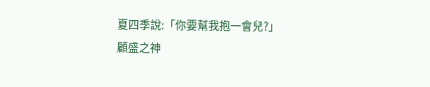夏四季說:「你要幫我抱一會兒?」
顧盛之神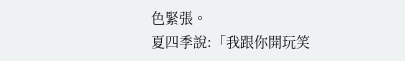色緊張。
夏四季說:「我跟你開玩笑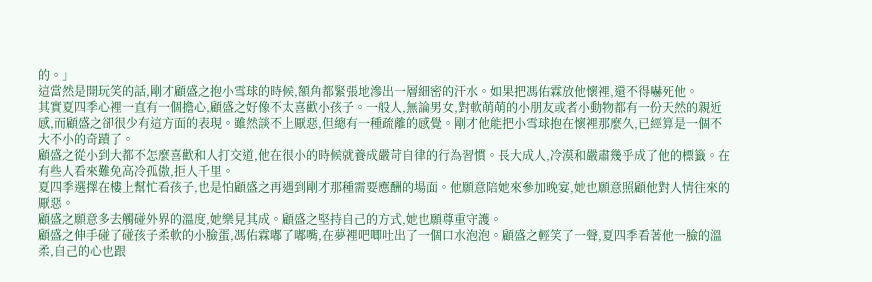的。」
這當然是開玩笑的話,剛才顧盛之抱小雪球的時候,額角都緊張地滲出一層細密的汗水。如果把馮佑霖放他懷裡,還不得嚇死他。
其實夏四季心裡一直有一個擔心,顧盛之好像不太喜歡小孩子。一般人,無論男女,對軟萌萌的小朋友或者小動物都有一份天然的親近感,而顧盛之卻很少有這方面的表現。雖然談不上厭惡,但總有一種疏離的感覺。剛才他能把小雪球抱在懷裡那麼久,已經算是一個不大不小的奇蹟了。
顧盛之從小到大都不怎麼喜歡和人打交道,他在很小的時候就養成嚴苛自律的行為習慣。長大成人,冷漠和嚴肅幾乎成了他的標籤。在有些人看來難免高冷孤傲,拒人千里。
夏四季選擇在樓上幫忙看孩子,也是怕顧盛之再遇到剛才那種需要應酬的場面。他願意陪她來參加晚宴,她也願意照顧他對人情往來的厭惡。
顧盛之願意多去觸碰外界的溫度,她樂見其成。顧盛之堅持自己的方式,她也願尊重守護。
顧盛之伸手碰了碰孩子柔軟的小臉蛋,馮佑霖嘟了嘟嘴,在夢裡吧唧吐出了一個口水泡泡。顧盛之輕笑了一聲,夏四季看著他一臉的溫柔,自己的心也跟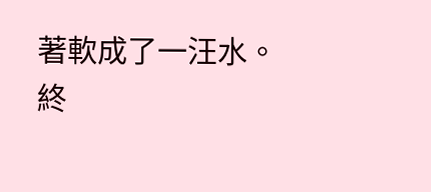著軟成了一汪水。
終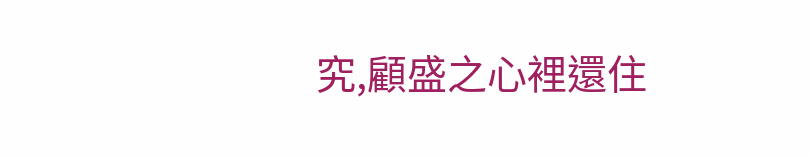究,顧盛之心裡還住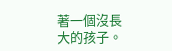著一個沒長大的孩子。